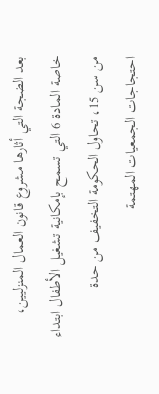بعد الضجة التي أثارها مشروع قانون العمال المنزليين، خاصة المادة 6 التي تسمح بإمكانية تشغيل الأطفال ابتداء من سن 15، تحاول الحكومة التخفيف من حدة احتجاجات الجمعيات المهتمة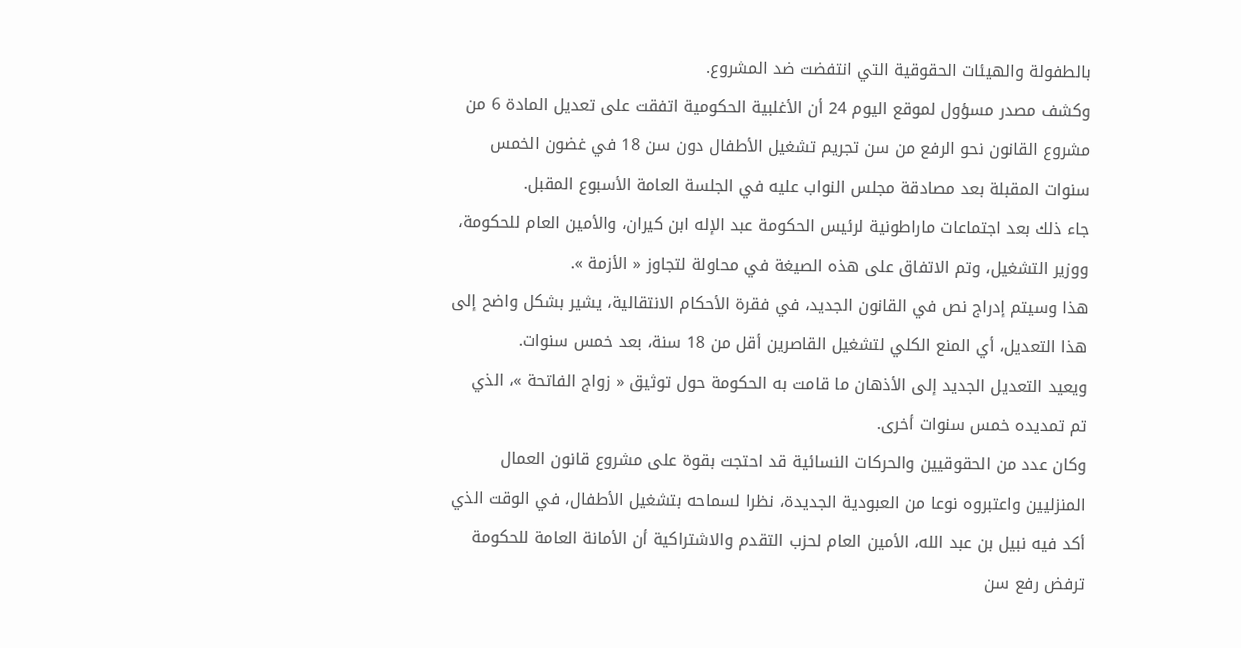بالطفولة والهيئات الحقوقية التي انتفضت ضد المشروع.
وكشف مصدر مسؤول لموقع اليوم 24 أن الأغلبية الحكومية اتفقت على تعديل المادة 6 من مشروع القانون نحو الرفع من سن تجريم تشغيل الأطفال دون سن 18 في غضون الخمس سنوات المقبلة بعد مصادقة مجلس النواب عليه في الجلسة العامة الأسبوع المقبل.
جاء ذلك بعد اجتماعات ماراطونية لرئيس الحكومة عبد الإله ابن كيران، والأمين العام للحكومة، ووزير التشغيل، وتم الاتفاق على هذه الصيغة في محاولة لتجاوز « الأزمة ».
هذا وسيتم إدراج نص في القانون الجديد، في فقرة الأحكام الانتقالية، يشير بشكل واضح إلى هذا التعديل، أي المنع الكلي لتشغيل القاصرين أقل من 18 سنة، بعد خمس سنوات.
ويعيد التعديل الجديد إلى الأذهان ما قامت به الحكومة حول توثيق « زواج الفاتحة »، الذي تم تمديده خمس سنوات أخرى.
وكان عدد من الحقوقيين والحركات النسائية قد احتجت بقوة على مشروع قانون العمال المنزليين واعتبروه نوعا من العبودية الجديدة، نظرا لسماحه بتشغيل الأطفال، في الوقت الذي أكد فيه نبيل بن عبد الله، الأمين العام لحزب التقدم والاشتراكية أن الأمانة العامة للحكومة ترفض رفع سن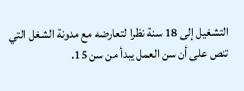التشغيل إلى 18 سنة نظرا لتعارضه مع مدونة الشغل التي تنص على أن سن العمل يبدأ من سن 15.